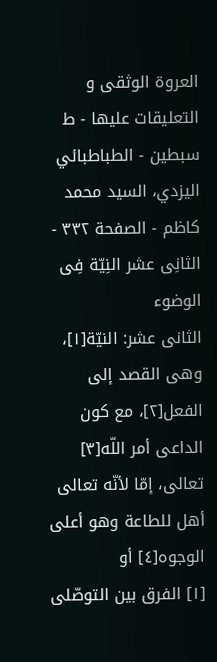العروة الوثقی و التعليقات عليها - ط سبطین - الطباطبائي اليزدي، السيد محمد كاظم - الصفحة ٣٣٢ - الثانِی عشر النِیّة فِی الوضوء
الثانی عشر: النیّة[١]، وهی القصد إلی الفعل[٢]، مع کون الداعی أمر اللّه[٣] تعالی، إمّا لأنّه تعالی أهل للطاعة وهو أعلی الوجوه[٤] أو
[١] الفرق بین التوصّلی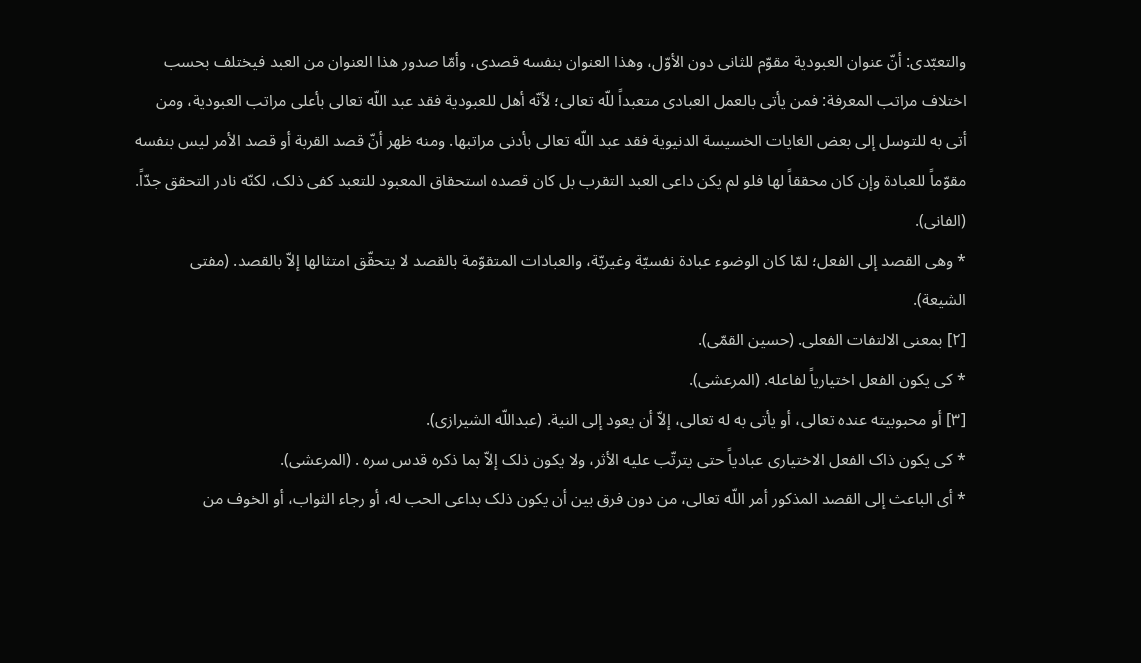والتعبّدی: أنّ عنوان العبودیة مقوّم للثانی دون الأوّل، وهذا العنوان بنفسه قصدی، وأمّا صدور هذا العنوان من العبد فیختلف بحسب اختلاف مراتب المعرفة: فمن یأتی بالعمل العبادی متعبداً للّه تعالی؛ لأنّه أهل للعبودیة فقد عبد اللّه تعالی بأعلی مراتب العبودیة، ومن أتی به للتوسل إلی بعض الغایات الخسیسة الدنیویة فقد عبد اللّه تعالی بأدنی مراتبها. ومنه ظهر أنّ قصد القربة أو قصد الأمر لیس بنفسه مقوّماً للعبادة وإن کان محققاً لها فلو لم یکن داعی العبد التقرب بل کان قصده استحقاق المعبود للتعبد کفی ذلک، لکنّه نادر التحقق جدّاً. (الفانی).
* وهی القصد إلی الفعل؛ لمّا کان الوضوء عبادة نفسیّة وغیریّة، والعبادات المتقوّمة بالقصد لا یتحقّق امتثالها إلاّ بالقصد. (مفتی الشیعة).
[٢] بمعنی الالتفات الفعلی. (حسین القمّی).
* کی یکون الفعل اختیاریاً لفاعله. (المرعشی).
[٣] أو محبوبیته عنده تعالی، أو یأتی به له تعالی، إلاّ أن یعود إلی النیة. (عبداللّه الشیرازی).
* کی یکون ذاک الفعل الاختیاری عبادیاً حتی یترتّب علیه الأثر، ولا یکون ذلک إلاّ بما ذکره قدس سره . (المرعشی).
* أی الباعث إلی القصد المذکور أمر اللّه تعالی، من دون فرق بین أن یکون ذلک بداعی الحب له، أو رجاء الثواب، أو الخوف من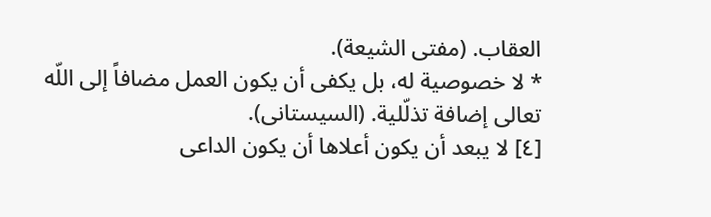العقاب. (مفتی الشیعة).
* لا خصوصیة له، بل یکفی أن یکون العمل مضافاً إلی اللّه تعالی إضافة تذلّلیة. (السیستانی).
[٤] لا یبعد أن یکون أعلاها أن یکون الداعی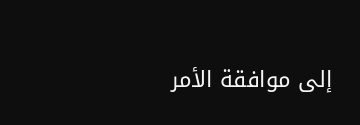إلی موافقة الأمر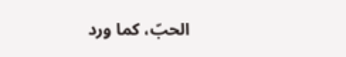الحبّ، کما ورد